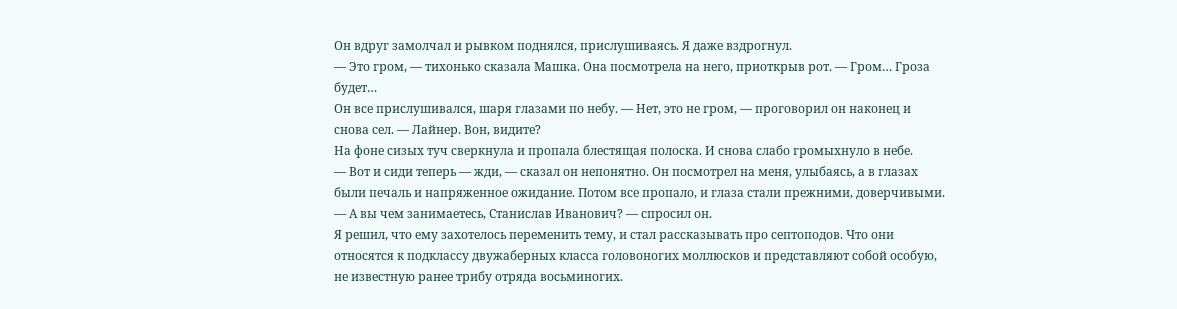Он вдруг замолчал и рывком поднялся, прислушиваясь. Я даже вздрогнул.
— Это гром, — тихонько сказала Машка. Она посмотрела на него, приоткрыв рот. — Гром… Гроза будет…
Он все прислушивался, шаря глазами по небу. — Нет, это не гром, — проговорил он наконец и снова сел. — Лайнер. Вон, видите?
На фоне сизых туч сверкнула и пропала блестящая полоска. И снова слабо громыхнуло в небе.
— Вот и сиди теперь — жди, — сказал он непонятно. Он посмотрел на меня, улыбаясь, а в глазах были печаль и напряженное ожидание. Потом все пропало, и глаза стали прежними, доверчивыми. — А вы чем занимаетесь, Станислав Иванович? — спросил он.
Я решил, что ему захотелось переменить тему, и стал рассказывать про септоподов. Что они относятся к подклассу двужаберных класса головоногих моллюсков и представляют собой особую, не известную ранее трибу отряда восьминогих.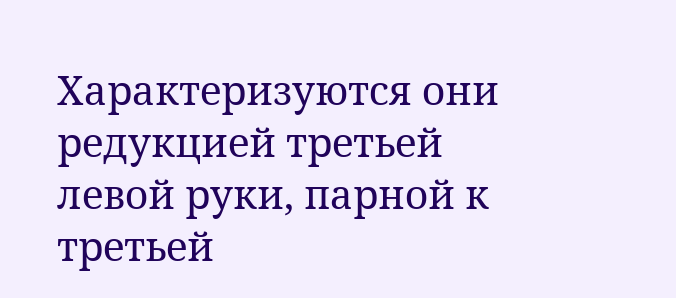Характеризуются они редукцией третьей левой руки, парной к третьей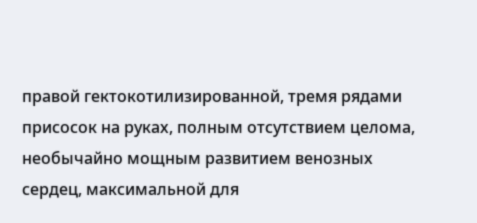правой гектокотилизированной, тремя рядами присосок на руках, полным отсутствием целома, необычайно мощным развитием венозных сердец, максимальной для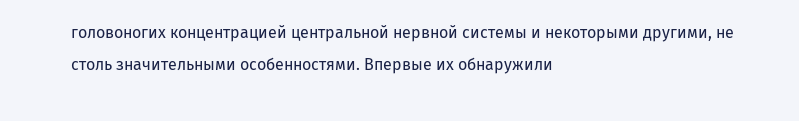головоногих концентрацией центральной нервной системы и некоторыми другими, не столь значительными особенностями. Впервые их обнаружили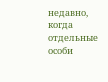недавно, когда отдельные особи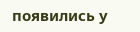появились у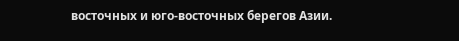восточных и юго-восточных берегов Азии.